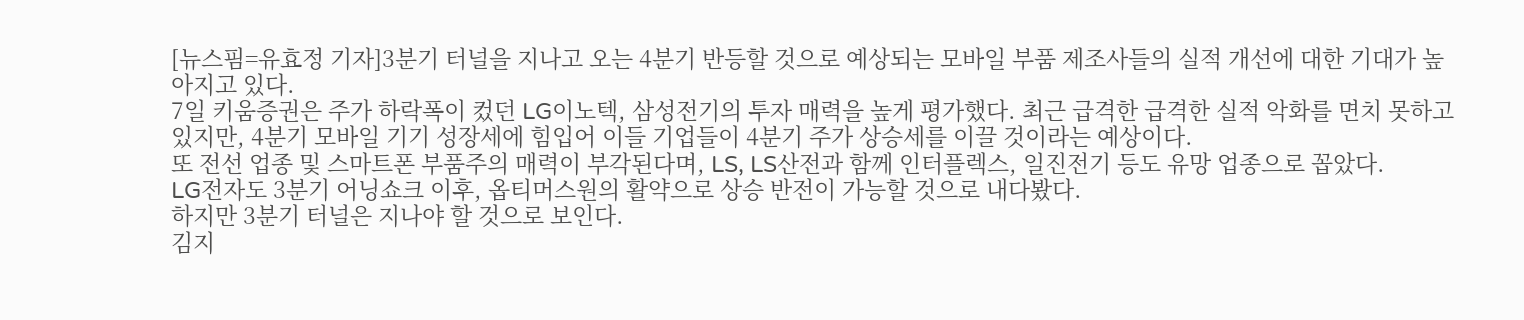[뉴스핌=유효정 기자]3분기 터널을 지나고 오는 4분기 반등할 것으로 예상되는 모바일 부품 제조사들의 실적 개선에 대한 기대가 높아지고 있다.
7일 키움증권은 주가 하락폭이 컸던 LG이노텍, 삼성전기의 투자 매력을 높게 평가했다. 최근 급격한 급격한 실적 악화를 면치 못하고 있지만, 4분기 모바일 기기 성장세에 힘입어 이들 기업들이 4분기 주가 상승세를 이끌 것이라는 예상이다.
또 전선 업종 및 스마트폰 부품주의 매력이 부각된다며, LS, LS산전과 함께 인터플렉스, 일진전기 등도 유망 업종으로 꼽았다.
LG전자도 3분기 어닝쇼크 이후, 옵티머스원의 활약으로 상승 반전이 가능할 것으로 내다봤다.
하지만 3분기 터널은 지나야 할 것으로 보인다.
김지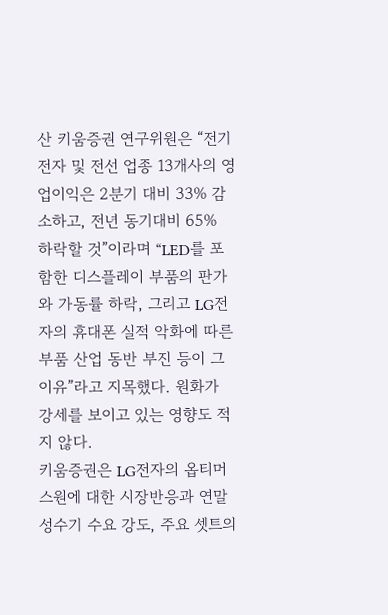산 키움증권 연구위원은 “전기전자 및 전선 업종 13개사의 영업이익은 2분기 대비 33% 감소하고, 전년 동기대비 65% 하락할 것”이라며 “LED를 포함한 디스플레이 부품의 판가와 가동률 하락, 그리고 LG전자의 휴대폰 실적 악화에 따른 부품 산업 동반 부진 등이 그 이유”라고 지목했다. 원화가 강세를 보이고 있는 영향도 적지 않다.
키움증권은 LG전자의 옵티머스원에 대한 시장반응과 연말 성수기 수요 강도, 주요 셋트의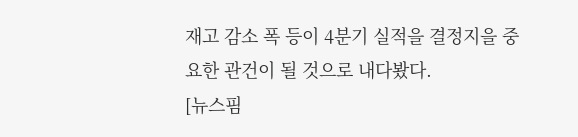재고 감소 폭 등이 4분기 실적을 결정지을 중요한 관건이 될 것으로 내다봤다.
[뉴스핌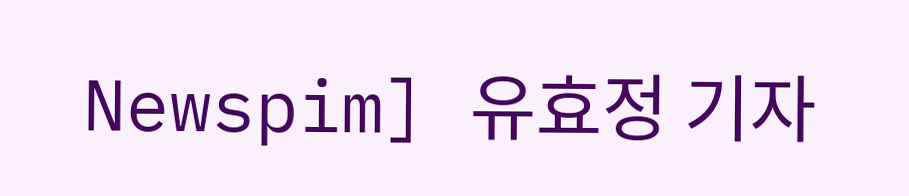Newspim] 유효정 기자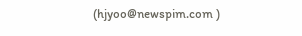(hjyoo@newspim.com )